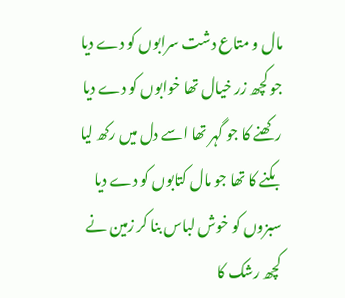مال و متاع دشت سرابوں کو دے دیا
جو کچھ زر خیال تھا خوابوں کو دے دیا
رکھنے کا جو گہر تھا اسے دل میں رکھ لیا
بکنے کا تھا جو مال کتابوں کو دے دیا
سبزوں کو خوش لباس بنا کر زمین نے
کچھ رشک کا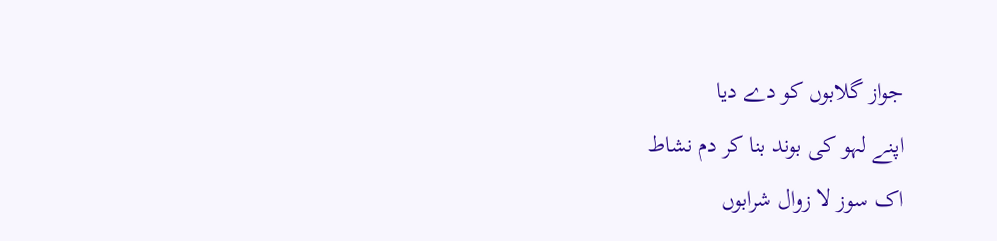جواز گلابوں کو دے دیا
اپنے لہو کی بوند بنا کر دم نشاط
اک سوز لا زوال شرابوں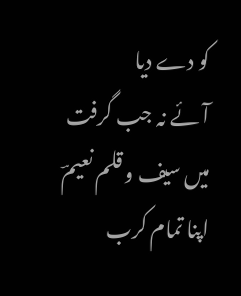کو دے دیا
آئے نہ جب گرفت میں سیف و قلم نعیمؔ
اپنا تمام کرب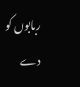ربابوں کو دے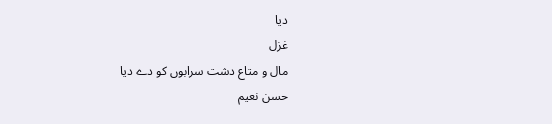دیا
غزل
مال و متاع دشت سرابوں کو دے دیا
حسن نعیم